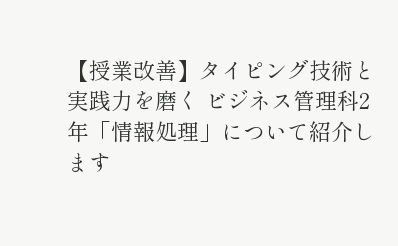【授業改善】タイピング技術と実践力を磨く ビジネス管理科2年「情報処理」について紹介します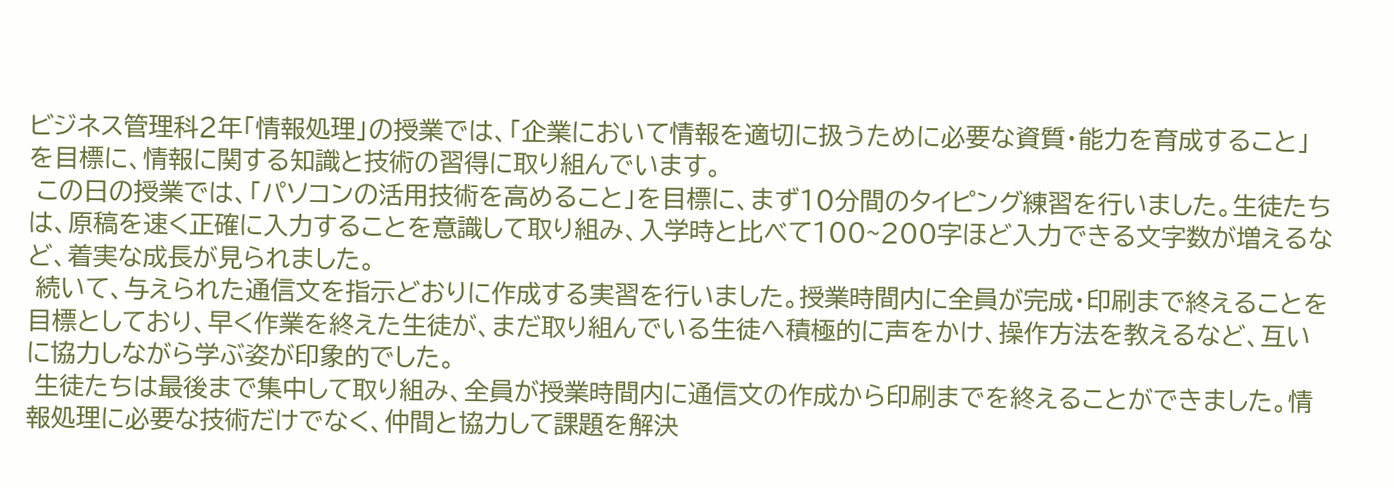ビジネス管理科2年「情報処理」の授業では、「企業において情報を適切に扱うために必要な資質・能力を育成すること」を目標に、情報に関する知識と技術の習得に取り組んでいます。
 この日の授業では、「パソコンの活用技術を高めること」を目標に、まず10分間のタイピング練習を行いました。生徒たちは、原稿を速く正確に入力することを意識して取り組み、入学時と比べて100~200字ほど入力できる文字数が増えるなど、着実な成長が見られました。
 続いて、与えられた通信文を指示どおりに作成する実習を行いました。授業時間内に全員が完成・印刷まで終えることを目標としており、早く作業を終えた生徒が、まだ取り組んでいる生徒へ積極的に声をかけ、操作方法を教えるなど、互いに協力しながら学ぶ姿が印象的でした。
 生徒たちは最後まで集中して取り組み、全員が授業時間内に通信文の作成から印刷までを終えることができました。情報処理に必要な技術だけでなく、仲間と協力して課題を解決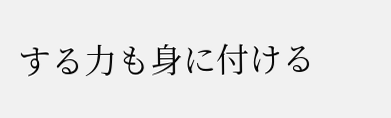する力も身に付ける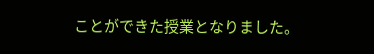ことができた授業となりました。